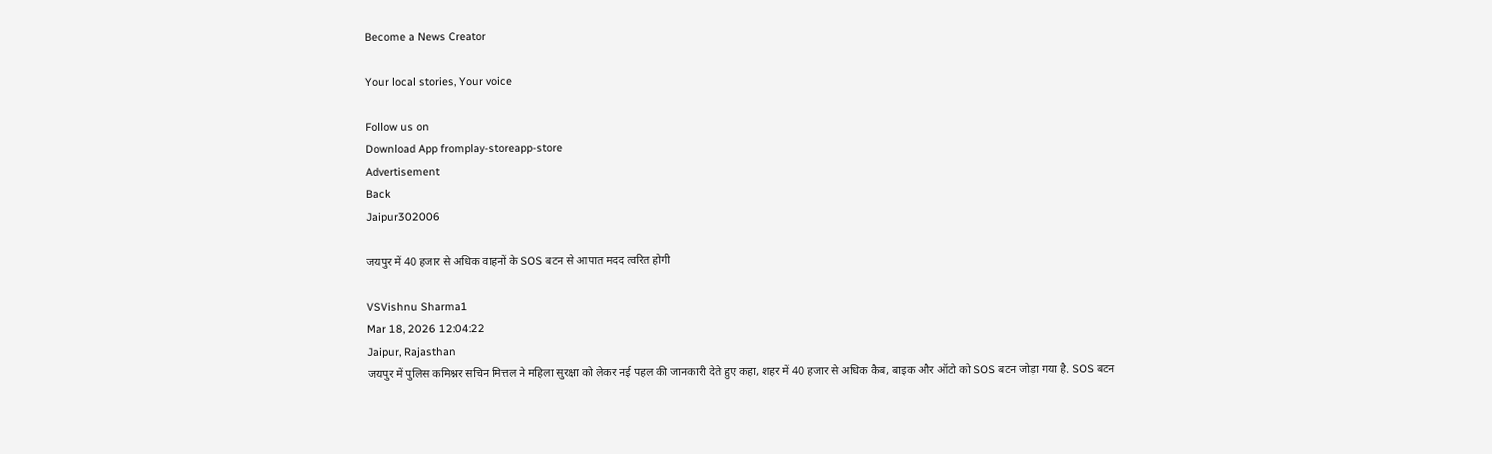Become a News Creator

Your local stories, Your voice

Follow us on
Download App fromplay-storeapp-store
Advertisement
Back
Jaipur302006

जयपुर में 40 हजार से अधिक वाहनों के SOS बटन से आपात मदद त्वरित होगी

VSVishnu Sharma1
Mar 18, 2026 12:04:22
Jaipur, Rajasthan
जयपुर में पुलिस कमिश्नर सचिन मित्तल ने महिला सुरक्षा को लेकर नई पहल की जानकारी देते हुए कहा, शहर में 40 हजार से अधिक कैब, बाइक और ऑटो को SOS बटन जोड़ा गया है. SOS बटन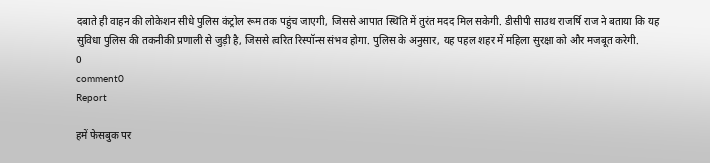दबाते ही वाहन की लोकेशन सीधे पुलिस कंट्रोल रूम तक पहुंच जाएगी, जिससे आपात स्थिति में तुरंत मदद मिल सकेगी. डीसीपी साउथ राजर्षि राज ने बताया कि यह सुविधा पुलिस की तकनीकी प्रणाली से जुड़ी है, जिससे त्वरित रिस्पॉन्स संभव होगा. पुलिस के अनुसार, यह पहल शहर में महिला सुरक्षा को और मजबूत करेगी.
0
comment0
Report

हमें फेसबुक पर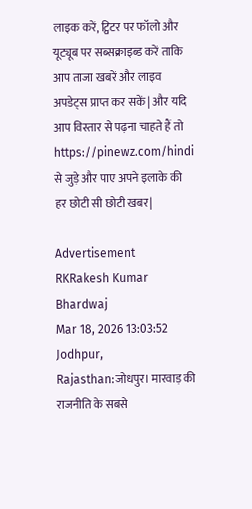लाइक करें, ट्विटर पर फॉलो और यूट्यूब पर सब्सक्राइब्ड करें ताकि आप ताजा खबरें और लाइव अपडेट्स प्राप्त कर सकें| और यदि आप विस्तार से पढ़ना चाहते हैं तो https://pinewz.com/hindi से जुड़े और पाए अपने इलाके की हर छोटी सी छोटी खबर|

Advertisement
RKRakesh Kumar Bhardwaj
Mar 18, 2026 13:03:52
Jodhpur, Rajasthan:जोधपुर। मारवाड़ की राजनीति के सबसे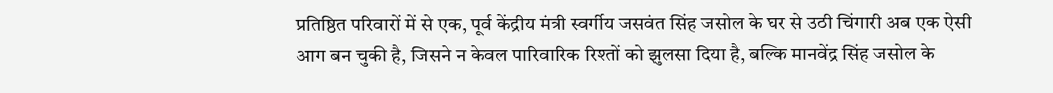प्रतिष्ठित परिवारों में से एक, पूर्व केंद्रीय मंत्री स्वर्गीय जसवंत सिंह जसोल के घर से उठी चिंगारी अब एक ऐसी आग बन चुकी है, जिसने न केवल पारिवारिक रिश्तों को झुलसा दिया है, बल्कि मानवेंद्र सिंह जसोल के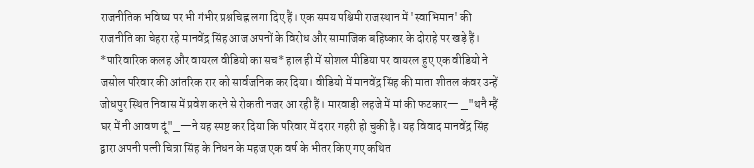राजनीतिक भविष्य पर भी गंभीर प्रश्नचिह्न लगा दिए हैं। एक समय पश्चिमी राजस्थान में 'स्वाभिमान' की राजनीति का चेहरा रहे मानवेंद्र सिंह आज अपनों के विरोध और सामाजिक बहिष्कार के दोराहे पर खड़े हैं। *पारिवारिक कलह और वायरल वीडियो का सच* हाल ही में सोशल मीडिया पर वायरल हुए एक वीडियो ने जसोल परिवार की आंतरिक रार को सार्वजनिक कर दिया। वीडियो में मानवेंद्र सिंह की माता शीतल कंवर उन्हें जोधपुर स्थित निवास में प्रवेश करने से रोकती नजर आ रही हैं। मारवाड़ी लहजे में मां की फटकार— _"थनै म्हैं घर में नी आवण दूं"_—ने यह स्पष्ट कर दिया कि परिवार में दरार गहरी हो चुकी है। यह विवाद मानवेंद्र सिंह द्वारा अपनी पत्नी चित्रा सिंह के निधन के महज एक वर्ष के भीतर किए गए कथित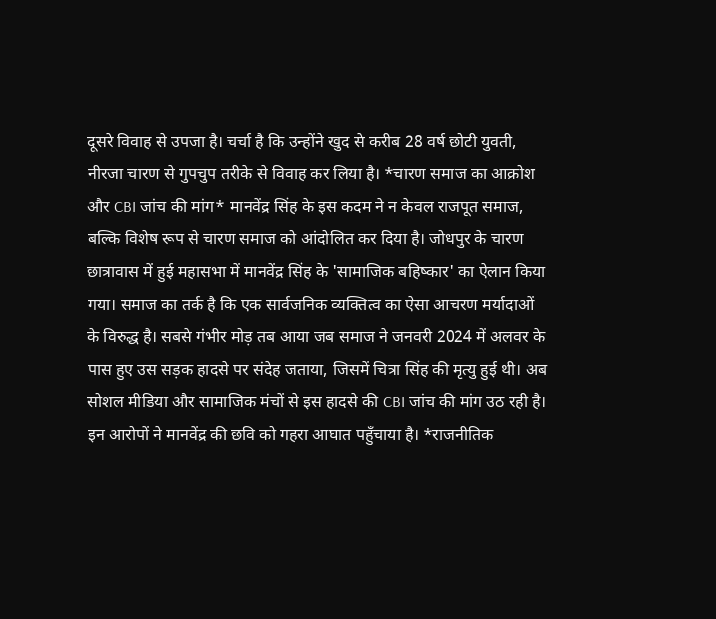दूसरे विवाह से उपजा है। चर्चा है कि उन्होंने खुद से करीब 28 वर्ष छोटी युवती, नीरजा चारण से गुपचुप तरीके से विवाह कर लिया है। *चारण समाज का आक्रोश और CBI जांच की मांग* मानवेंद्र सिंह के इस कदम ने न केवल राजपूत समाज, बल्कि विशेष रूप से चारण समाज को आंदोलित कर दिया है। जोधपुर के चारण छात्रावास में हुई महासभा में मानवेंद्र सिंह के 'सामाजिक बहिष्कार' का ऐलान किया गया। समाज का तर्क है कि एक सार्वजनिक व्यक्तित्व का ऐसा आचरण मर्यादाओं के विरुद्ध है। सबसे गंभीर मोड़ तब आया जब समाज ने जनवरी 2024 में अलवर के पास हुए उस सड़क हादसे पर संदेह जताया, जिसमें चित्रा सिंह की मृत्यु हुई थी। अब सोशल मीडिया और सामाजिक मंचों से इस हादसे की CBI जांच की मांग उठ रही है। इन आरोपों ने मानवेंद्र की छवि को गहरा आघात पहुँचाया है। *राजनीतिक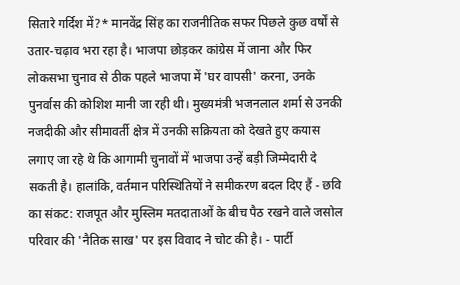सितारे गर्दिश में?* मानवेंद्र सिंह का राजनीतिक सफर पिछले कुछ वर्षों से उतार-चढ़ाव भरा रहा है। भाजपा छोड़कर कांग्रेस में जाना और फिर लोकसभा चुनाव से ठीक पहले भाजपा में 'घर वापसी' करना, उनके पुनर्वास की कोशिश मानी जा रही थी। मुख्यमंत्री भजनलाल शर्मा से उनकी नजदीकी और सीमावर्ती क्षेत्र में उनकी सक्रियता को देखते हुए कयास लगाए जा रहे थे कि आगामी चुनावों में भाजपा उन्हें बड़ी जिम्मेदारी दे सकती है। हालांकि, वर्तमान परिस्थितियों ने समीकरण बदल दिए हैं - छवि का संकट: राजपूत और मुस्लिम मतदाताओं के बीच पैठ रखने वाले जसोल परिवार की 'नैतिक साख' पर इस विवाद ने चोट की है। - पार्टी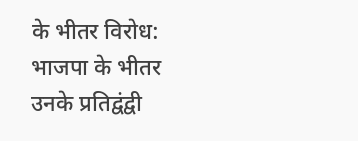के भीतर विरोध: भाजपा के भीतर उनके प्रतिद्वंद्वी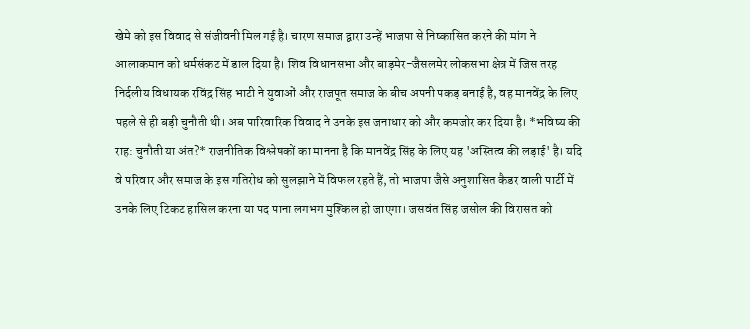खेमे को इस विवाद से संजीवनी मिल गई है। चारण समाज द्वारा उन्हें भाजपा से निष्कासित करने की मांग ने आलाकमान को धर्मसंकट में डाल दिया है। शिव विधानसभा और बाड़मेर-जैसलमेर लोकसभा क्षेत्र में जिस तरह निर्दलीय विधायक रविंद्र सिंह भाटी ने युवाओं और राजपूत समाज के बीच अपनी पकड़ बनाई है, वह मानवेंद्र के लिए पहले से ही बड़ी चुनौती थी। अब पारिवारिक विवाद ने उनके इस जनाधार को और कमजोर कर दिया है। *भविष्य की राह: चुनौती या अंत?* राजनीतिक विश्लेषकों का मानना है कि मानवेंद्र सिंह के लिए यह 'अस्तित्व की लड़ाई' है। यदि वे परिवार और समाज के इस गतिरोध को सुलझाने में विफल रहते हैं, तो भाजपा जैसे अनुशासित कैडर वाली पार्टी में उनके लिए टिकट हासिल करना या पद पाना लगभग मुश्किल हो जाएगा। जसवंत सिंह जसोल की विरासत को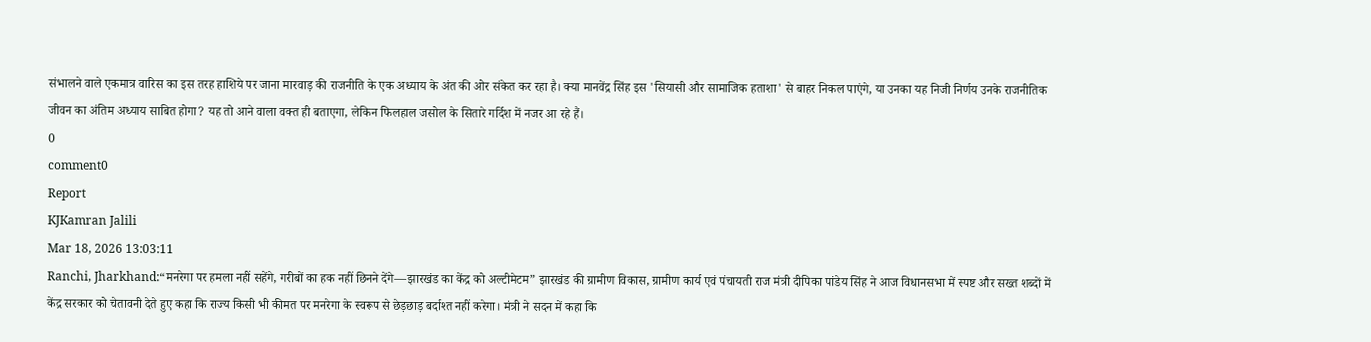संभालने वाले एकमात्र वारिस का इस तरह हाशिये पर जाना मारवाड़ की राजनीति के एक अध्याय के अंत की ओर संकेत कर रहा है। क्या मानवेंद्र सिंह इस 'सियासी और सामाजिक हताशा' से बाहर निकल पाएंगे, या उनका यह निजी निर्णय उनके राजनीतिक जीवन का अंतिम अध्याय साबित होगा? यह तो आने वाला वक्त ही बताएगा, लेकिन फिलहाल जसोल के सितारे गर्दिश में नजर आ रहे हैं।
0
comment0
Report
KJKamran Jalili
Mar 18, 2026 13:03:11
Ranchi, Jharkhand:“मनरेगा पर हमला नहीं सहेंगे, गरीबों का हक नहीं छिनने देंगे—झारखंड का केंद्र को अल्टीमेटम” झारखंड की ग्रामीण विकास, ग्रामीण कार्य एवं पंचायती राज मंत्री दीपिका पांडेय सिंह ने आज विधानसभा में स्पष्ट और सख्त शब्दों में केंद्र सरकार को चेतावनी देते हुए कहा कि राज्य किसी भी कीमत पर मनरेगा के स्वरूप से छेड़छाड़ बर्दाश्त नहीं करेगा। मंत्री ने सदन में कहा कि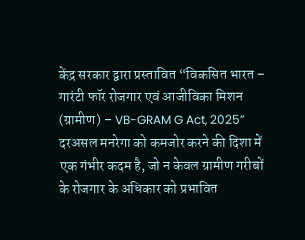केंद्र सरकार द्वारा प्रस्तावित “विकसित भारत – गारंटी फॉर रोजगार एवं आजीविका मिशन (ग्रामीण) – VB-GRAM G Act, 2025” दरअसल मनरेगा को कमजोर करने की दिशा में एक गंभीर कदम है, जो न केवल ग्रामीण गरीबों के रोजगार के अधिकार को प्रभावित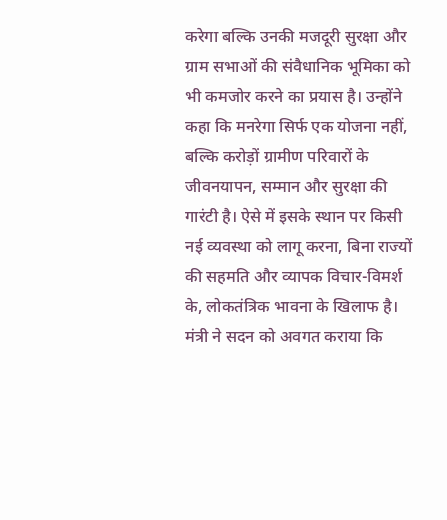करेगा बल्कि उनकी मजदूरी सुरक्षा और ग्राम सभाओं की संवैधानिक भूमिका को भी कमजोर करने का प्रयास है। उन्होंने कहा कि मनरेगा सिर्फ एक योजना नहीं, बल्कि करोड़ों ग्रामीण परिवारों के जीवनयापन, सम्मान और सुरक्षा की गारंटी है। ऐसे में इसके स्थान पर किसी नई व्यवस्था को लागू करना, बिना राज्यों की सहमति और व्यापक विचार-विमर्श के, लोकतंत्रिक भावना के खिलाफ है। मंत्री ने सदन को अवगत कराया कि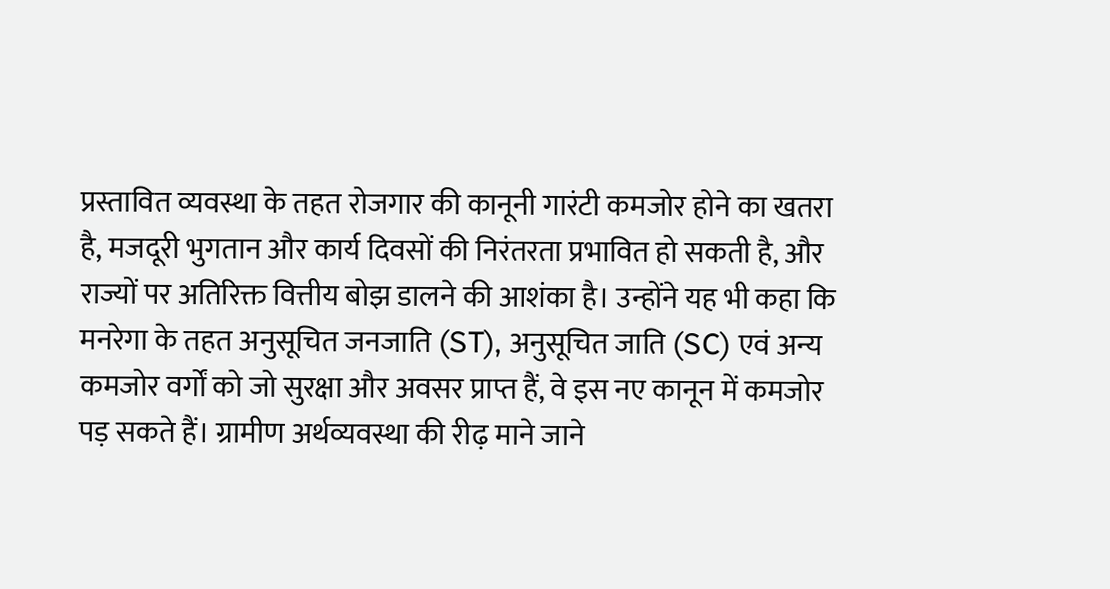प्रस्तावित व्यवस्था के तहत रोजगार की कानूनी गारंटी कमजोर होने का खतरा है, मजदूरी भुगतान और कार्य दिवसों की निरंतरता प्रभावित हो सकती है, और राज्यों पर अतिरिक्त वित्तीय बोझ डालने की आशंका है। उन्होंने यह भी कहा कि मनरेगा के तहत अनुसूचित जनजाति (ST), अनुसूचित जाति (SC) एवं अन्य कमजोर वर्गों को जो सुरक्षा और अवसर प्राप्त हैं, वे इस नए कानून में कमजोर पड़ सकते हैं। ग्रामीण अर्थव्यवस्था की रीढ़ माने जाने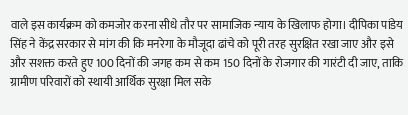वाले इस कार्यक्रम को कमजोर करना सीधे तौर पर सामाजिक न्याय के खिलाफ होगा। दीपिका पांडेय सिंह ने केंद्र सरकार से मांग की कि मनरेगा के मौजूदा ढांचे को पूरी तरह सुरक्षित रखा जाए और इसे और सशक्त करते हुए 100 दिनों की जगह कम से कम 150 दिनों के रोजगार की गारंटी दी जाए, ताकि ग्रामीण परिवारों को स्थायी आर्थिक सुरक्षा मिल सके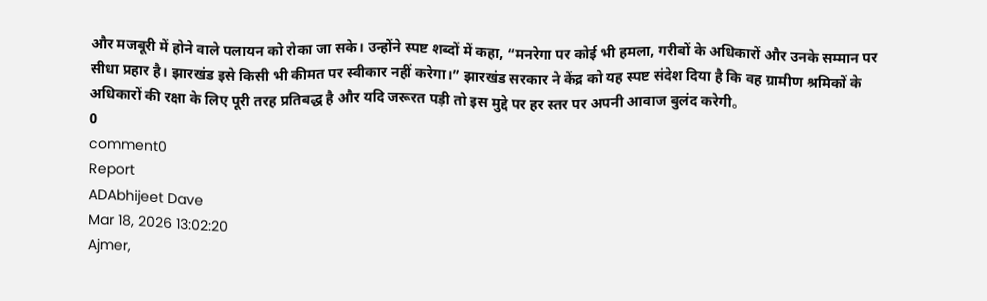और मजबूरी में होने वाले पलायन को रोका जा सके। उन्होंने स्पष्ट शब्दों में कहा, “मनरेगा पर कोई भी हमला, गरीबों के अधिकारों और उनके सम्मान पर सीधा प्रहार है। झारखंड इसे किसी भी कीमत पर स्वीकार नहीं करेगा।” झारखंड सरकार ने केंद्र को यह स्पष्ट संदेश दिया है कि वह ग्रामीण श्रमिकों के अधिकारों की रक्षा के लिए पूरी तरह प्रतिबद्ध है और यदि जरूरत पड़ी तो इस मुद्दे पर हर स्तर पर अपनी आवाज बुलंद करेगी。
0
comment0
Report
ADAbhijeet Dave
Mar 18, 2026 13:02:20
Ajmer,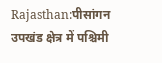Rajasthan:पीसांगन उपखंड क्षेत्र में पश्चिमी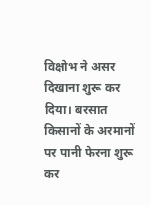विक्षोभ ने असर दिखाना शुरू कर दिया। बरसात किसानों के अरमानों पर पानी फेरना शुरू कर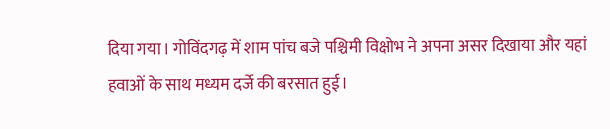दिया गया। गोविंदगढ़ में शाम पांच बजे पश्चिमी विक्षोभ ने अपना असर दिखाया और यहां हवाओं के साथ मध्यम दर्जे की बरसात हुई।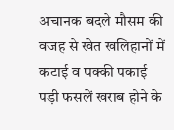अचानक बदले मौसम की वजह से खेत खलिहानों में कटाई व पक्की पकाई पड़ी फसलें खराब होने के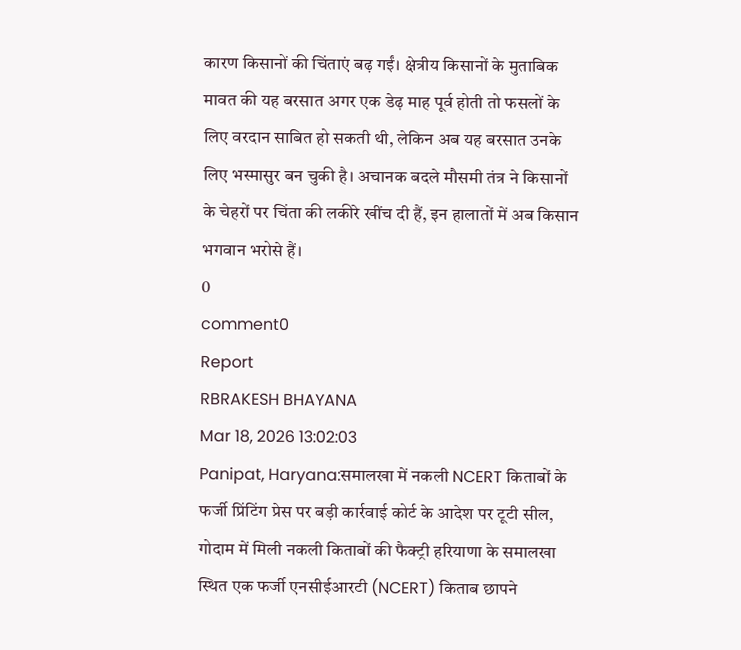कारण किसानों की चिंताएं बढ़ गईं। क्षेत्रीय किसानों के मुताबिक मावत की यह बरसात अगर एक डेढ़ माह पूर्व होती तो फसलों के लिए वरदान साबित हो सकती थी, लेकिन अब यह बरसात उनके लिए भस्मासुर बन चुकी है। अचानक बदले मौसमी तंत्र ने किसानों के चेहरों पर चिंता की लकीरे खींच दी हैं, इन हालातों में अब किसान भगवान भरोसे हैं।
0
comment0
Report
RBRAKESH BHAYANA
Mar 18, 2026 13:02:03
Panipat, Haryana:समालखा में नकली NCERT किताबों के फर्जी प्रिंटिंग प्रेस पर बड़ी कार्रवाई कोर्ट के आदेश पर टूटी सील, गोदाम में मिली नकली किताबों की फैक्ट्री हरियाणा के समालखा स्थित एक फर्जी एनसीईआरटी (NCERT) किताब छापने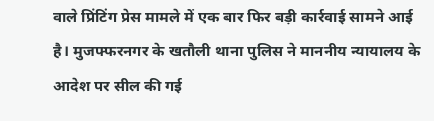वाले प्रिंटिंग प्रेस मामले में एक बार फिर बड़ी कार्रवाई सामने आई है। मुजफ्फरनगर के खतौली थाना पुलिस ने माननीय न्यायालय के आदेश पर सील की गई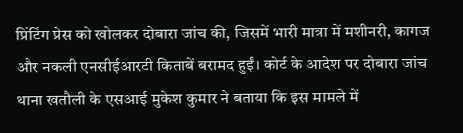प्रिंटिंग प्रेस को खोलकर दोबारा जांच की, जिसमें भारी मात्रा में मशीनरी, कागज और नकली एनसीईआरटी किताबें बरामद हुईं। कोर्ट के आदेश पर दोबारा जांच थाना खतौली के एसआई मुकेश कुमार ने बताया कि इस मामले में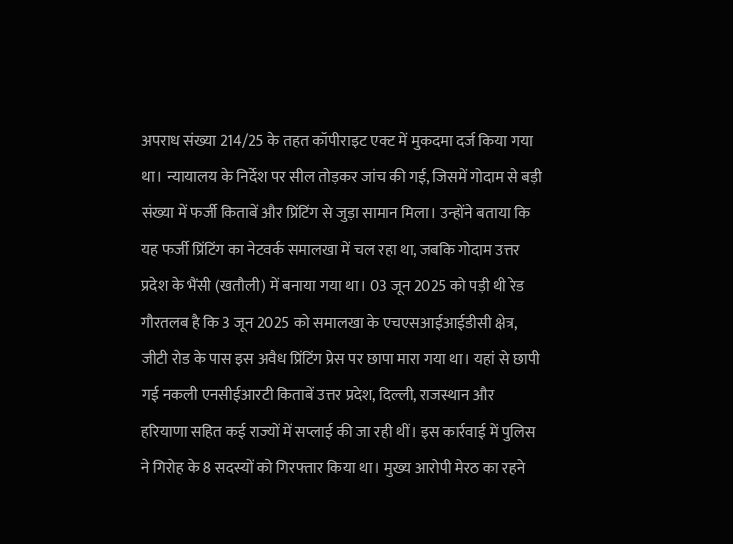अपराध संख्या 214/25 के तहत कॉपीराइट एक्ट में मुकदमा दर्ज किया गया था। न्यायालय के निर्देश पर सील तोड़कर जांच की गई, जिसमें गोदाम से बड़ी संख्या में फर्जी किताबें और प्रिंटिंग से जुड़ा सामान मिला। उन्होंने बताया कि यह फर्जी प्रिंटिंग का नेटवर्क समालखा में चल रहा था, जबकि गोदाम उत्तर प्रदेश के भैंसी (खतौली) में बनाया गया था। 03 जून 2025 को पड़ी थी रेड गौरतलब है कि 3 जून 2025 को समालखा के एचएसआईआईडीसी क्षेत्र, जीटी रोड के पास इस अवैध प्रिंटिंग प्रेस पर छापा मारा गया था। यहां से छापी गई नकली एनसीईआरटी किताबें उत्तर प्रदेश, दिल्ली, राजस्थान और हरियाणा सहित कई राज्यों में सप्लाई की जा रही थीं। इस कार्रवाई में पुलिस ने गिरोह के 8 सदस्यों को गिरफ्तार किया था। मुख्य आरोपी मेरठ का रहने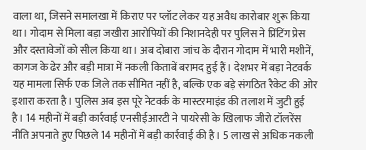वाला था, जिसने समालखा में किराए पर प्लॉट लेकर यह अवैध कारोबार शुरू किया था। गोदाम से मिला बड़ा जखीरा आरोपियों की निशानदेही पर पुलिस ने प्रिंटिंग प्रेस और दस्तावेजों को सील किया था। अब दोबारा जांच के दौरान गोदाम में भारी मशीनें, कागज के ढेर और बड़ी मात्रा में नकली किताबें बरामद हुई हैं। देशभर में बड़ा नेटवर्क यह मामला सिर्फ एक जिले तक सीमित नहीं है, बल्कि एक बड़े संगठित रैकेट की ओर इशारा करता है। पुलिस अब इस पूरे नेटवर्क के मास्टरमाइंड की तलाश में जुटी हुई है। 14 महीनों में बड़ी कार्रवाई एनसीईआरटी ने पायरेसी के खिलाफ जीरो टॉलरेंस नीति अपनाते हुए पिछले 14 महीनों में बड़ी कार्रवाई की है। 5 लाख से अधिक नकली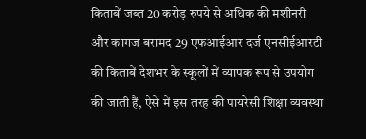किताबें जब्त 20 करोड़ रुपये से अधिक की मशीनरी और कागज बरामद 29 एफआईआर दर्ज एनसीईआरटी की किताबें देशभर के स्कूलों में व्यापक रूप से उपयोग की जाती हैं, ऐसे में इस तरह की पायरेसी शिक्षा व्यवस्था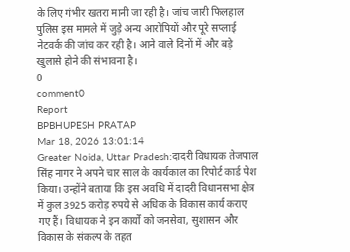के लिए गंभीर खतरा मानी जा रही है। जांच जारी फिलहाल पुलिस इस मामले में जुड़े अन्य आरोपियों और पूरे सप्लाई नेटवर्क की जांच कर रही है। आने वाले दिनों में और बड़े खुलासे होने की संभावना है।
0
comment0
Report
BPBHUPESH PRATAP
Mar 18, 2026 13:01:14
Greater Noida, Uttar Pradesh:दादरी विधायक तेजपाल सिंह नागर ने अपने चार साल के कार्यकाल का रिपोर्ट कार्ड पेश किया। उन्होंने बताया कि इस अवधि में दादरी विधानसभा क्षेत्र में कुल 3925 करोड़ रुपये से अधिक के विकास कार्य कराए गए हैं। विधायक ने इन कार्यों को जनसेवा, सुशासन और विकास के संकल्प के तहत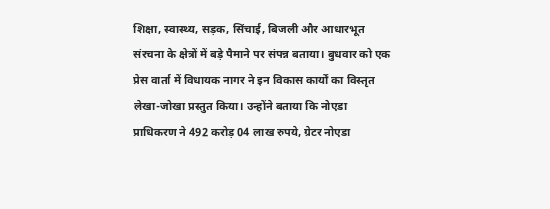शिक्षा, स्वास्थ्य, सड़क, सिंचाई, बिजली और आधारभूत संरचना के क्षेत्रों में बड़े पैमाने पर संपन्न बताया। बुधवार को एक प्रेस वार्ता में विधायक नागर ने इन विकास कार्यों का विस्तृत लेखा-जोखा प्रस्तुत किया। उन्होंने बताया कि नोएडा प्राधिकरण ने 492 करोड़ 04 लाख रुपये, ग्रेटर नोएडा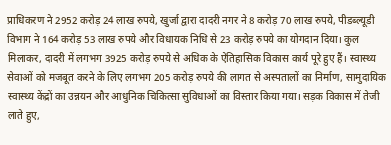प्राधिकरण ने 2952 करोड़ 24 लाख रुपये, खुर्जा द्वारा दादरी नगर ने 8 करोड़ 70 लाख रुपये, पीडब्ल्यूडी विभाग ने 164 करोड़ 53 लाख रुपये और विधायक निधि से 23 करोड़ रुपये का योगदान दिया। कुल मिलाकर, दादरी में लगभग 3925 करोड़ रुपये से अधिक के ऐतिहासिक विकास कार्य पूरे हुए हैं। स्वास्थ्य सेवाओं को मजबूत करने के लिए लगभग 205 करोड़ रुपये की लागत से अस्पतालों का निर्माण, सामुदायिक स्वास्थ्य केंद्रों का उन्नयन और आधुनिक चिकित्सा सुविधाओं का विस्तार किया गया। सड़क विकास में तेजी लाते हुए,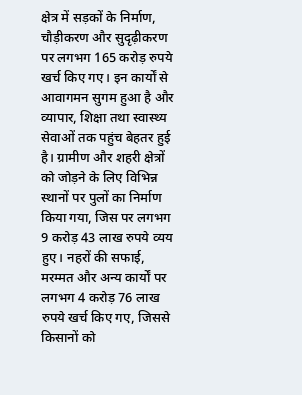क्षेत्र में सड़कों के निर्माण, चौड़ीकरण और सुदृढ़ीकरण पर लगभग 165 करोड़ रुपये खर्च किए गए। इन कार्यों से आवागमन सुगम हुआ है और व्यापार, शिक्षा तथा स्वास्थ्य सेवाओं तक पहुंच बेहतर हुई है। ग्रामीण और शहरी क्षेत्रों को जोड़ने के लिए विभिन्न स्थानों पर पुलों का निर्माण किया गया, जिस पर लगभग 9 करोड़ 43 लाख रुपये व्यय हुए। नहरों की सफाई, मरम्मत और अन्य कार्यों पर लगभग 4 करोड़ 76 लाख रुपये खर्च किए गए, जिससे किसानों को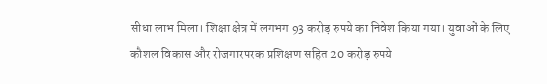सीधा लाभ मिला। शिक्षा क्षेत्र में लगभग 93 करोड़ रुपये का निवेश किया गया। युवाओं के लिए कौशल विकास और रोजगारपरक प्रशिक्षण सहित 20 करोड़ रुपये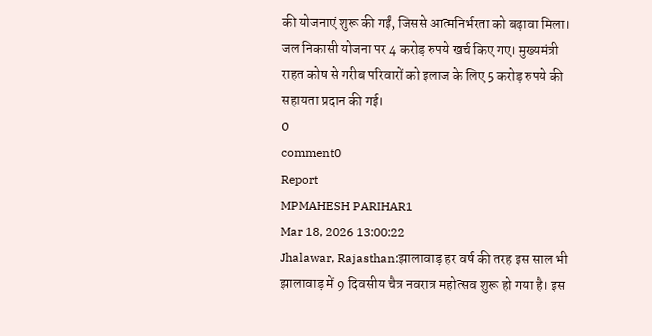की योजनाएं शुरू की गईं, जिससे आत्मनिर्भरता को बढ़ावा मिला। जल निकासी योजना पर 4 करोड़ रुपये खर्च किए गए। मुख्यमंत्री राहत कोष से गरीब परिवारों को इलाज के लिए 5 करोड़ रुपये की सहायता प्रदान की गई।
0
comment0
Report
MPMAHESH PARIHAR1
Mar 18, 2026 13:00:22
Jhalawar, Rajasthan:झालावाड़ हर वर्ष की तरह इस साल भी झालावाड़ में 9 दिवसीय चैत्र नवरात्र महोत्सव शुरू हो गया है। इस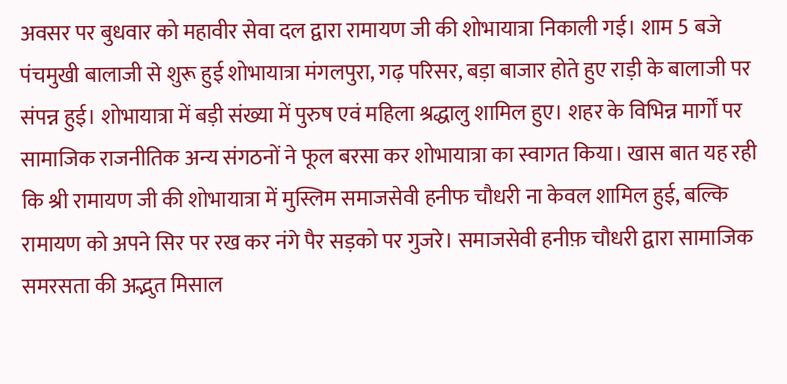अवसर पर बुधवार को महावीर सेवा दल द्वारा रामायण जी की शोभायात्रा निकाली गई। शाम 5 बजे पंचमुखी बालाजी से शुरू हुई शोभायात्रा मंगलपुरा, गढ़ परिसर, बड़ा बाजार होते हुए राड़ी के बालाजी पर संपन्न हुई। शोभायात्रा में बड़ी संख्या में पुरुष एवं महिला श्रद्धालु शामिल हुए। शहर के विभिन्न मार्गों पर सामाजिक राजनीतिक अन्य संगठनों ने फूल बरसा कर शोभायात्रा का स्वागत किया। खास बात यह रही कि श्री रामायण जी की शोभायात्रा में मुस्लिम समाजसेवी हनीफ चौधरी ना केवल शामिल हुई, बल्कि रामायण को अपने सिर पर रख कर नंगे पैर सड़को पर गुजरे। समाजसेवी हनीफ़ चौधरी द्वारा सामाजिक समरसता की अद्भुत मिसाल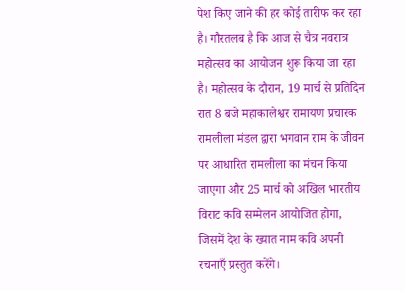पेश किए जाने की हर कोई तारीफ कर रहा है। गौरतलब है कि आज से चैत्र नवरात्र महोत्सव का आयोजन शुरू किया जा रहा है। महोत्सव के दौरान, 19 मार्च से प्रतिदिन रात 8 बजे महाकालेश्वर रामायण प्रचारक रामलीला मंडल द्वारा भगवान राम के जीवन पर आधारित रामलीला का मंचन किया जाएगा और 25 मार्च को अखिल भारतीय विराट कवि सम्मेलन आयोजित होगा, जिसमें देश के ख्यात नाम कवि अपनी रचनाएँ प्रस्तुत करेंगे।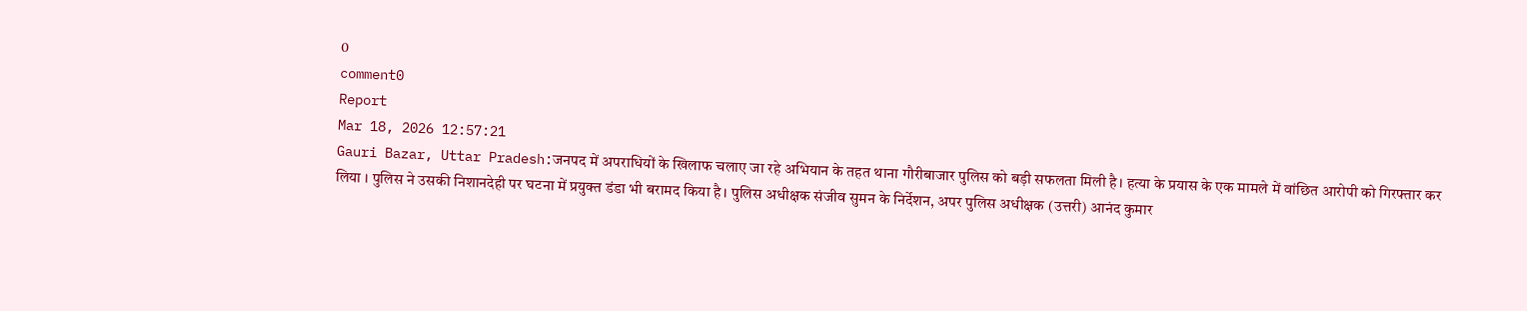0
comment0
Report
Mar 18, 2026 12:57:21
Gauri Bazar, Uttar Pradesh:जनपद में अपराधियों के खिलाफ चलाए जा रहे अभियान के तहत थाना गौरीबाजार पुलिस को बड़ी सफलता मिली है। हत्या के प्रयास के एक मामले में वांछित आरोपी को गिरफ्तार कर लिया । पुलिस ने उसकी निशानदेही पर घटना में प्रयुक्त डंडा भी बरामद किया है। पुलिस अधीक्षक संजीव सुमन के निर्देशन, अपर पुलिस अधीक्षक (उत्तरी) आनंद कुमार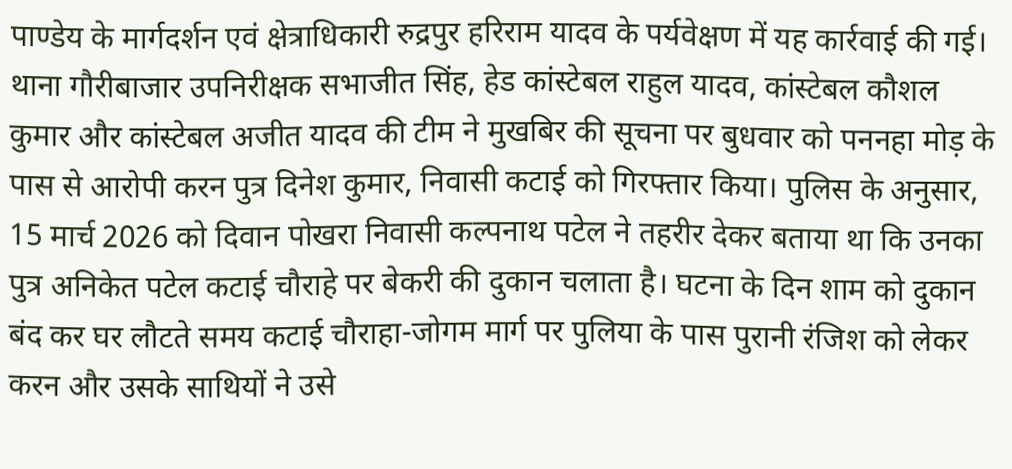पाण्डेय के मार्गदर्शन एवं क्षेत्राधिकारी रुद्रपुर हरिराम यादव के पर्यवेक्षण में यह कार्रवाई की गई। थाना गौरीबाजार उपनिरीक्षक सभाजीत सिंह, हेड कांस्टेबल राहुल यादव, कांस्टेबल कौशल कुमार और कांस्टेबल अजीत यादव की टीम ने मुखबिर की सूचना पर बुधवार को पननहा मोड़ के पास से आरोपी करन पुत्र दिनेश कुमार, निवासी कटाई को गिरफ्तार किया। पुलिस के अनुसार, 15 मार्च 2026 को दिवान पोखरा निवासी कल्पनाथ पटेल ने तहरीर देकर बताया था कि उनका पुत्र अनिकेत पटेल कटाई चौराहे पर बेकरी की दुकान चलाता है। घटना के दिन शाम को दुकान बंद कर घर लौटते समय कटाई चौराहा-जोगम मार्ग पर पुलिया के पास पुरानी रंजिश को लेकर करन और उसके साथियों ने उसे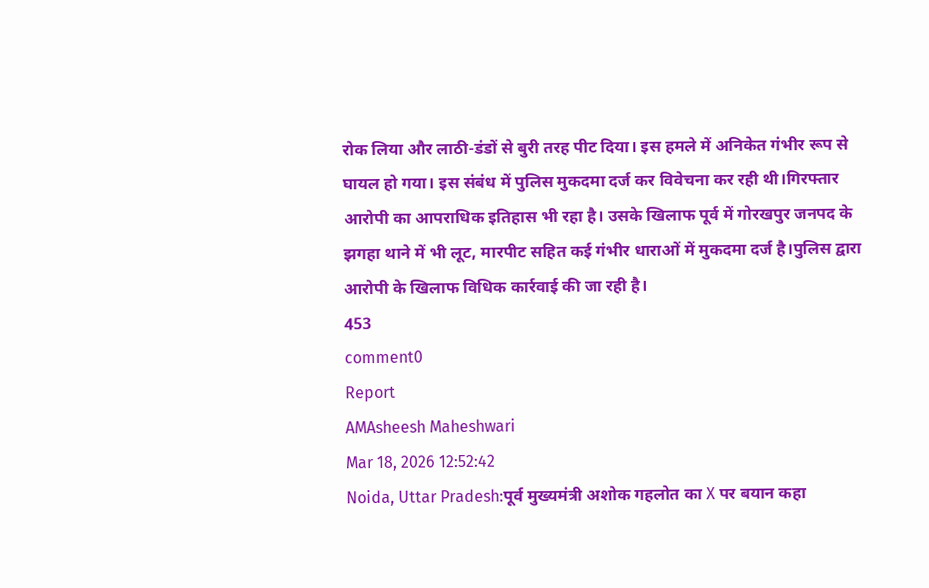रोक लिया और लाठी-डंडों से बुरी तरह पीट दिया। इस हमले में अनिकेत गंभीर रूप से घायल हो गया। इस संबंध में पुलिस मुकदमा दर्ज कर विवेचना कर रही थी।गिरफ्तार आरोपी का आपराधिक इतिहास भी रहा है। उसके खिलाफ पूर्व में गोरखपुर जनपद के झगहा थाने में भी लूट, मारपीट सहित कई गंभीर धाराओं में मुकदमा दर्ज है।पुलिस द्वारा आरोपी के खिलाफ विधिक कार्रवाई की जा रही है।
453
comment0
Report
AMAsheesh Maheshwari
Mar 18, 2026 12:52:42
Noida, Uttar Pradesh:पूर्व मुख्यमंत्री अशोक गहलोत का X पर बयान कहा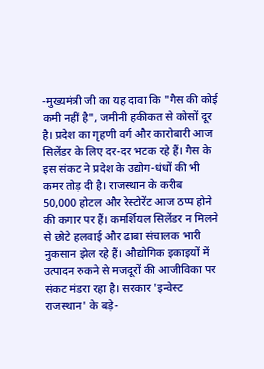-मुख्यमंत्री जी का यह दावा कि "गैस की कोई कमी नहीं है", जमीनी हकीकत से कोसों दूर है। प्रदेश का गृहणी वर्ग और कारोबारी आज सिलेंडर के लिए दर-दर भटक रहे हैं। गैस के इस संकट ने प्रदेश के उद्योग-धंधों की भी कमर तोड़ दी है। राजस्थान के करीब 50,000 होटल और रेस्टोरेंट आज ठप्प होने की कगार पर हैं। कमर्शियल सिलेंडर न मिलने से छोटे हलवाई और ढाबा संचालक भारी नुकसान झेल रहे हैं। औद्योगिक इकाइयों में उत्पादन रुकने से मजदूरों की आजीविका पर संकट मंडरा रहा है। सरकार 'इन्वेस्ट राजस्थान' के बड़े-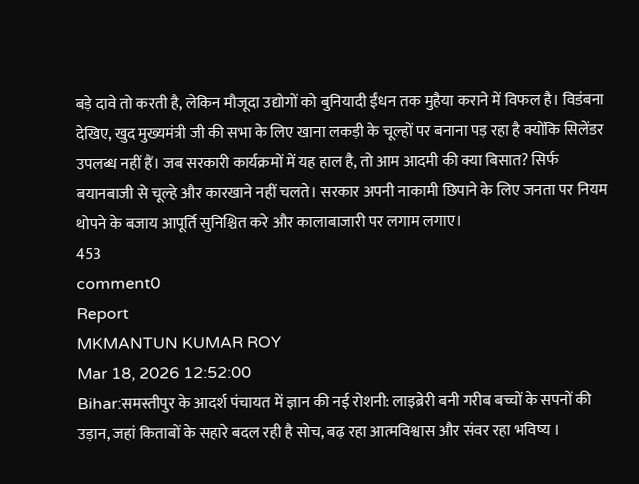बड़े दावे तो करती है, लेकिन मौजूदा उद्योगों को बुनियादी ईंधन तक मुहैया कराने में विफल है। विडंबना देखिए, खुद मुख्यमंत्री जी की सभा के लिए खाना लकड़ी के चूल्हों पर बनाना पड़ रहा है क्योंकि सिलेंडर उपलब्ध नहीं हैं। जब सरकारी कार्यक्रमों में यह हाल है, तो आम आदमी की क्या बिसात? सिर्फ बयानबाजी से चूल्हे और कारखाने नहीं चलते। सरकार अपनी नाकामी छिपाने के लिए जनता पर नियम थोपने के बजाय आपूर्ति सुनिश्चित करे और कालाबाजारी पर लगाम लगाए।
453
comment0
Report
MKMANTUN KUMAR ROY
Mar 18, 2026 12:52:00
Bihar:समस्तीपुर के आदर्श पंचायत में ज्ञान की नई रोशनी: लाइब्रेरी बनी गरीब बच्चों के सपनों की उड़ान, जहां किताबों के सहारे बदल रही है सोच, बढ़ रहा आत्मविश्वास और संवर रहा भविष्य ।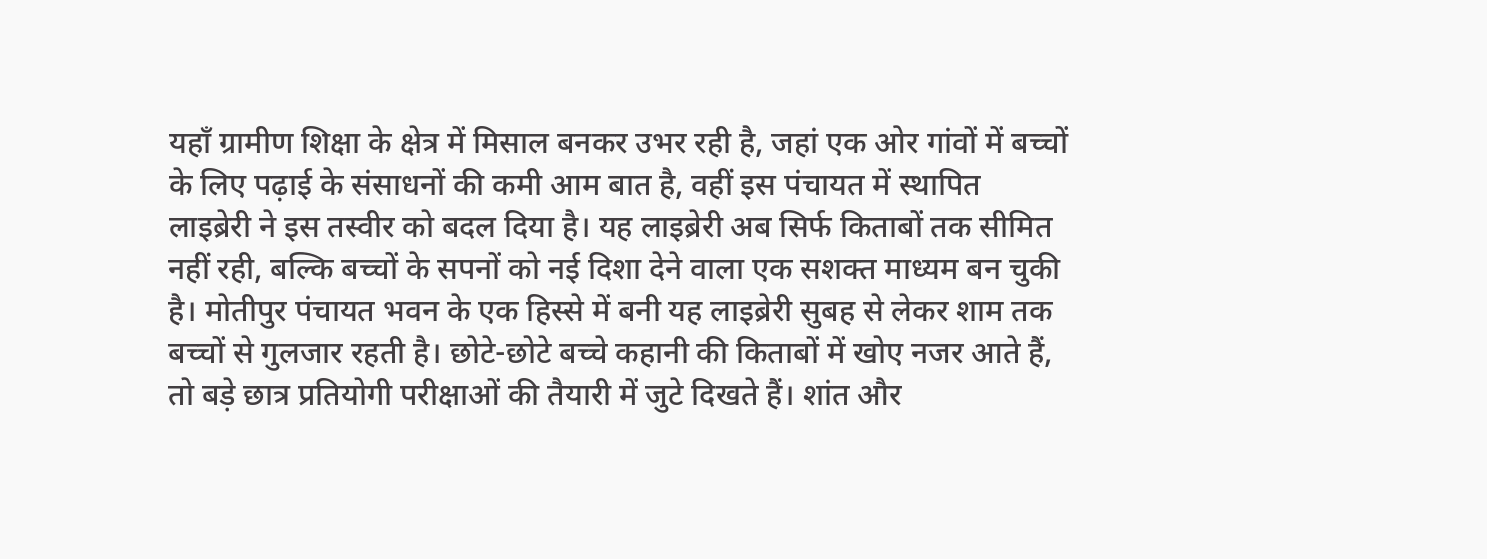यहाँ ग्रामीण शिक्षा के क्षेत्र में मिसाल बनकर उभर रही है, जहां एक ओर गांवों में बच्चों के लिए पढ़ाई के संसाधनों की कमी आम बात है, वहीं इस पंचायत में स्थापित लाइब्रेरी ने इस तस्वीर को बदल दिया है। यह लाइब्रेरी अब सिर्फ किताबों तक सीमित नहीं रही, बल्कि बच्चों के सपनों को नई दिशा देने वाला एक सशक्त माध्यम बन चुकी है। मोतीपुर पंचायत भवन के एक हिस्से में बनी यह लाइब्रेरी सुबह से लेकर शाम तक बच्चों से गुलजार रहती है। छोटे-छोटे बच्चे कहानी की किताबों में खोए नजर आते हैं, तो बड़े छात्र प्रतियोगी परीक्षाओं की तैयारी में जुटे दिखते हैं। शांत और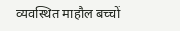व्यवस्थित माहौल बच्चों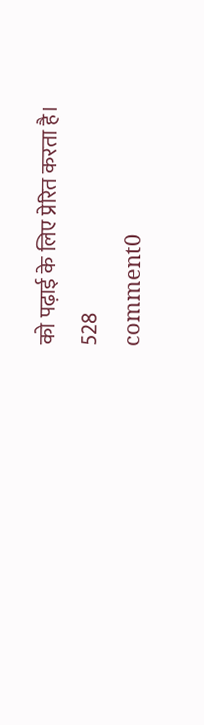को पढ़ाई के लिए प्रेरित करता है।
528
comment0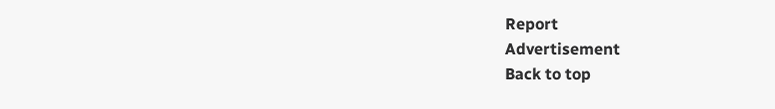Report
Advertisement
Back to top